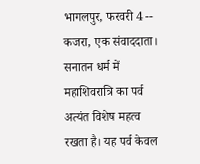भागलपुर, फरवरी 4 -- कजरा, एक संवाददाता। सनातन धर्म में महाशिवरात्रि का पर्व अत्यंत विशेष महत्व रखता है। यह पर्व केवल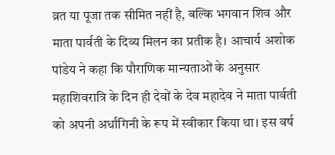व्रत या पूजा तक सीमित नहीं है, बल्कि भगवान शिव और माता पार्वती के दिव्य मिलन का प्रतीक है। आचार्य अशोक पांडेय ने कहा कि पौराणिक मान्यताओं के अनुसार महाशिवरात्रि के दिन ही देवों के देव महादेव ने माता पार्वती को अपनी अर्धांगिनी के रूप में स्वीकार किया था। इस वर्ष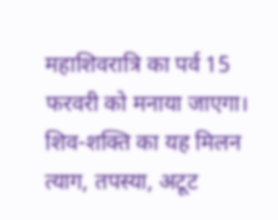महाशिवरात्रि का पर्व 15 फरवरी को मनाया जाएगा। शिव-शक्ति का यह मिलन त्याग, तपस्या, अटूट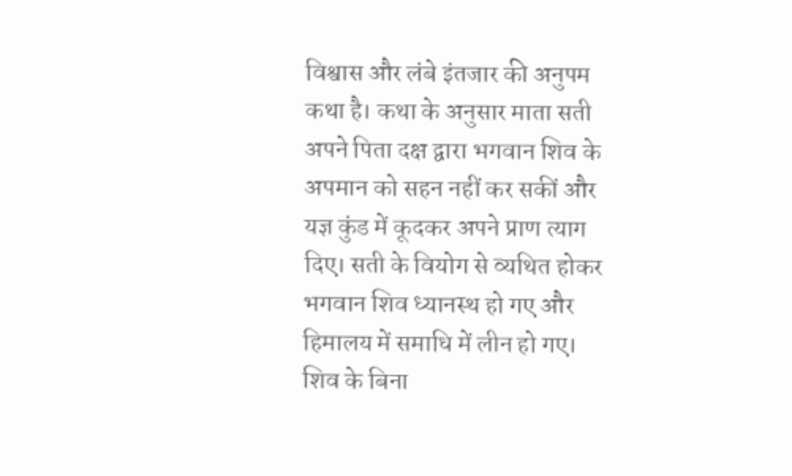विश्वास और लंबे इंतजार की अनुपम कथा है। कथा के अनुसार माता सती अपने पिता दक्ष द्वारा भगवान शिव के अपमान को सहन नहीं कर सकीं और यज्ञ कुंड में कूदकर अपने प्राण त्याग दिए। सती के वियोग से व्यथित होकर भगवान शिव ध्यानस्थ हो गए और हिमालय में समाधि में लीन हो गए। शिव के बिना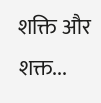शक्ति और शक्त...